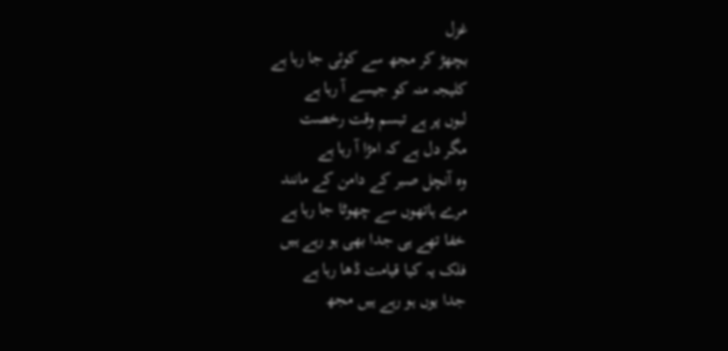غزل
بچھڑ کر مجھ سے کوئی جا رہا ہے
کلیجہ منہ کو جیسے آ رہا ہے
لبوں پر ہے تبسم وقت رخصت
مگر دل ہے کہ امڑا آ رہا ہے
وہ آنچل صبر کے دامن کے مانند
مرے ہاتھوں سے چھوٹا جا رہا ہے
خفا تھے ہی جدا بھی ہو رہے ہیں
فلک یہ کیا قیامت ڈھا رہا ہے
جدا یوں ہو رہے ہیں مجھ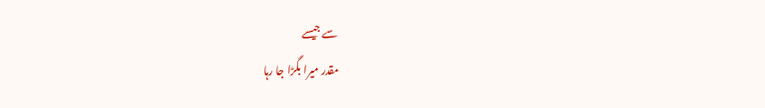سے جیسے
مقدر میرا بگڑا جا رہا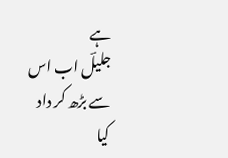ہے
جلیلؔ اب اس سے بڑھ کر داد کیا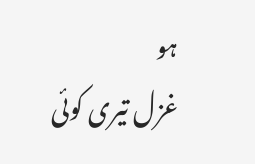ہو
غزل تیری کوئی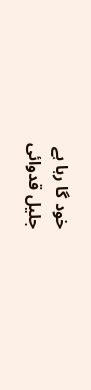خود گا رہا ہے
جلیل قدوائی